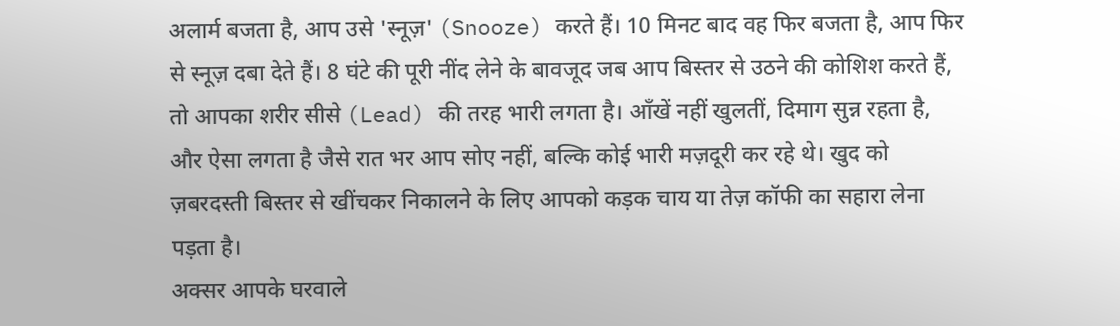अलार्म बजता है, आप उसे 'स्नूज़' (Snooze) करते हैं। 10 मिनट बाद वह फिर बजता है, आप फिर से स्नूज़ दबा देते हैं। 8 घंटे की पूरी नींद लेने के बावजूद जब आप बिस्तर से उठने की कोशिश करते हैं, तो आपका शरीर सीसे (Lead) की तरह भारी लगता है। आँखें नहीं खुलतीं, दिमाग सुन्न रहता है, और ऐसा लगता है जैसे रात भर आप सोए नहीं, बल्कि कोई भारी मज़दूरी कर रहे थे। खुद को ज़बरदस्ती बिस्तर से खींचकर निकालने के लिए आपको कड़क चाय या तेज़ कॉफी का सहारा लेना पड़ता है।
अक्सर आपके घरवाले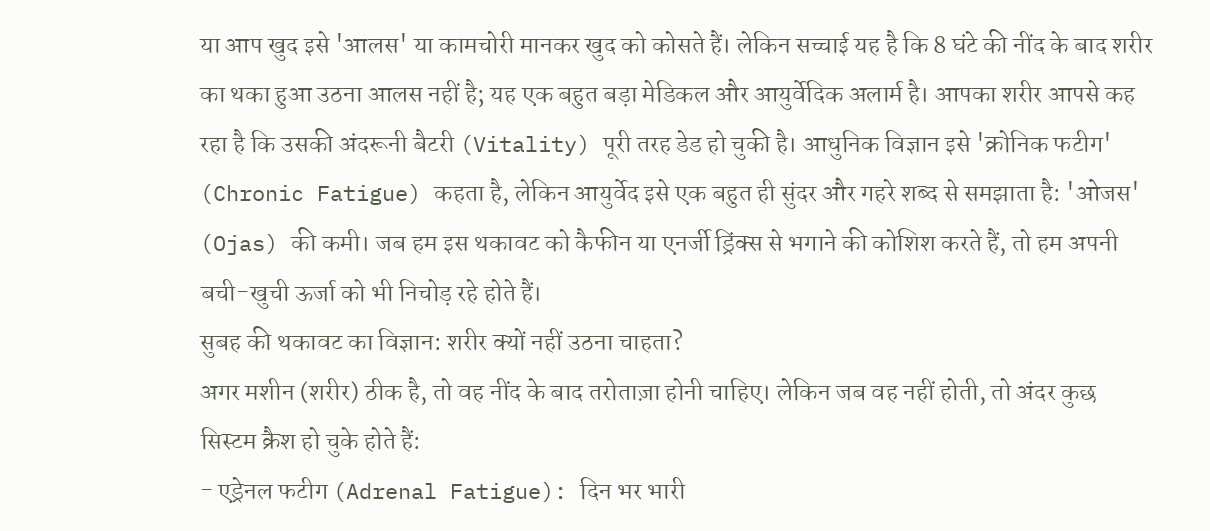या आप खुद इसे 'आलस' या कामचोरी मानकर खुद को कोसते हैं। लेकिन सच्चाई यह है कि 8 घंटे की नींद के बाद शरीर का थका हुआ उठना आलस नहीं है; यह एक बहुत बड़ा मेडिकल और आयुर्वेदिक अलार्म है। आपका शरीर आपसे कह रहा है कि उसकी अंदरूनी बैटरी (Vitality) पूरी तरह डेड हो चुकी है। आधुनिक विज्ञान इसे 'क्रोनिक फटीग' (Chronic Fatigue) कहता है, लेकिन आयुर्वेद इसे एक बहुत ही सुंदर और गहरे शब्द से समझाता है: 'ओजस' (Ojas) की कमी। जब हम इस थकावट को कैफीन या एनर्जी ड्रिंक्स से भगाने की कोशिश करते हैं, तो हम अपनी बची-खुची ऊर्जा को भी निचोड़ रहे होते हैं।
सुबह की थकावट का विज्ञान: शरीर क्यों नहीं उठना चाहता?
अगर मशीन (शरीर) ठीक है, तो वह नींद के बाद तरोताज़ा होनी चाहिए। लेकिन जब वह नहीं होती, तो अंदर कुछ सिस्टम क्रैश हो चुके होते हैं:
- एड्रेनल फटीग (Adrenal Fatigue): दिन भर भारी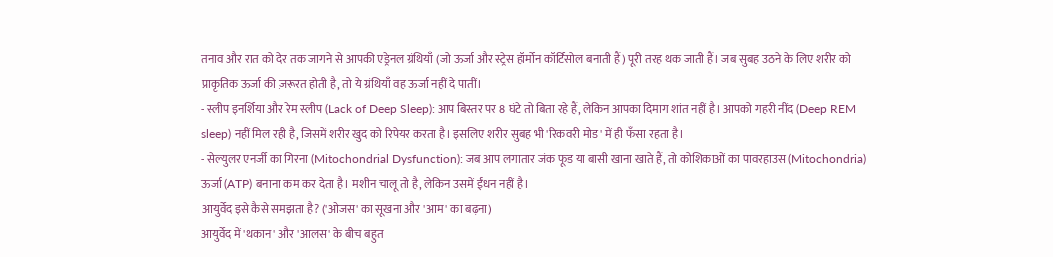तनाव और रात को देर तक जागने से आपकी एड्रेनल ग्रंथियाँ (जो ऊर्जा और स्ट्रेस हॉर्मोन कॉर्टिसोल बनाती हैं) पूरी तरह थक जाती हैं। जब सुबह उठने के लिए शरीर को प्राकृतिक ऊर्जा की ज़रूरत होती है, तो ये ग्रंथियाँ वह ऊर्जा नहीं दे पातीं।
- स्लीप इनर्शिया और रेम स्लीप (Lack of Deep Sleep): आप बिस्तर पर 8 घंटे तो बिता रहे हैं, लेकिन आपका दिमाग शांत नहीं है। आपको गहरी नींद (Deep REM sleep) नहीं मिल रही है, जिसमें शरीर खुद को रिपेयर करता है। इसलिए शरीर सुबह भी 'रिकवरी मोड' में ही फँसा रहता है।
- सेल्युलर एनर्जी का गिरना (Mitochondrial Dysfunction): जब आप लगातार जंक फूड या बासी खाना खाते हैं, तो कोशिकाओं का पावरहाउस (Mitochondria) ऊर्जा (ATP) बनाना कम कर देता है। मशीन चालू तो है, लेकिन उसमें ईंधन नहीं है।
आयुर्वेद इसे कैसे समझता है? ('ओजस' का सूखना और 'आम' का बढ़ना)
आयुर्वेद में 'थकान' और 'आलस' के बीच बहुत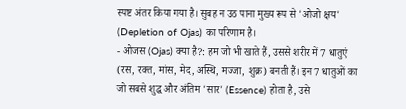स्पष्ट अंतर किया गया है। सुबह न उठ पाना मुख्य रूप से 'ओजो क्षय' (Depletion of Ojas) का परिणाम है।
- ओजस (Ojas) क्या है?: हम जो भी खाते हैं, उससे शरीर में 7 धातुएं (रस, रक्त, मांस, मेद, अस्थि, मज्जा, शुक्र) बनती हैं। इन 7 धातुओं का जो सबसे शुद्ध और अंतिम 'सार' (Essence) होता है, उसे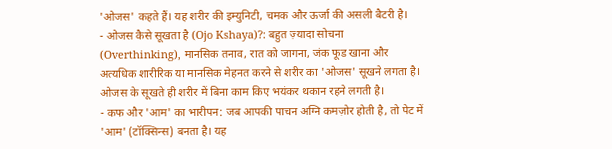'ओजस' कहते हैं। यह शरीर की इम्युनिटी, चमक और ऊर्जा की असली बैटरी है।
- ओजस कैसे सूखता है (Ojo Kshaya)?: बहुत ज़्यादा सोचना (Overthinking), मानसिक तनाव, रात को जागना, जंक फूड खाना और अत्यधिक शारीरिक या मानसिक मेहनत करने से शरीर का 'ओजस' सूखने लगता है। ओजस के सूखते ही शरीर में बिना काम किए भयंकर थकान रहने लगती है।
- कफ और 'आम' का भारीपन: जब आपकी पाचन अग्नि कमज़ोर होती है, तो पेट में 'आम' (टॉक्सिन्स) बनता है। यह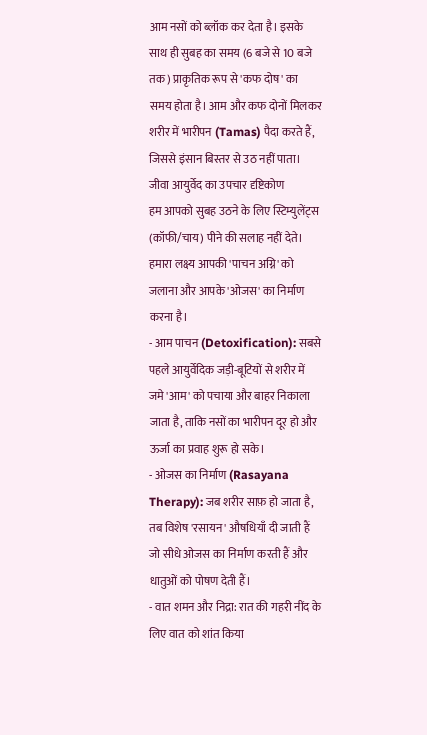आम नसों को ब्लॉक कर देता है। इसके साथ ही सुबह का समय (6 बजे से 10 बजे तक) प्राकृतिक रूप से 'कफ दोष' का समय होता है। आम और कफ दोनों मिलकर शरीर में भारीपन (Tamas) पैदा करते हैं, जिससे इंसान बिस्तर से उठ नहीं पाता।
जीवा आयुर्वेद का उपचार दृष्टिकोण
हम आपको सुबह उठने के लिए स्टिम्युलेंट्स (कॉफी/चाय) पीने की सलाह नहीं देते। हमारा लक्ष्य आपकी 'पाचन अग्नि' को जलाना और आपके 'ओजस' का निर्माण करना है।
- आम पाचन (Detoxification): सबसे पहले आयुर्वेदिक जड़ी-बूटियों से शरीर में जमे 'आम' को पचाया और बाहर निकाला जाता है, ताकि नसों का भारीपन दूर हो और ऊर्जा का प्रवाह शुरू हो सके।
- ओजस का निर्माण (Rasayana Therapy): जब शरीर साफ़ हो जाता है, तब विशेष 'रसायन' औषधियाँ दी जाती हैं जो सीधे ओजस का निर्माण करती हैं और धातुओं को पोषण देती हैं।
- वात शमन और निद्रा: रात की गहरी नींद के लिए वात को शांत किया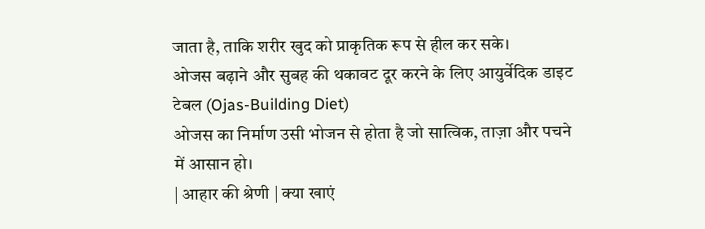जाता है, ताकि शरीर खुद को प्राकृतिक रूप से हील कर सके।
ओजस बढ़ाने और सुबह की थकावट दूर करने के लिए आयुर्वेदिक डाइट टेबल (Ojas-Building Diet)
ओजस का निर्माण उसी भोजन से होता है जो सात्विक, ताज़ा और पचने में आसान हो।
| आहार की श्रेणी | क्या खाएं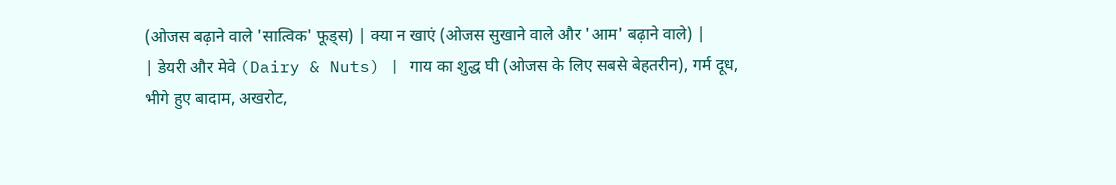(ओजस बढ़ाने वाले 'सात्विक' फूड्स) | क्या न खाएं (ओजस सुखाने वाले और 'आम' बढ़ाने वाले) |
| डेयरी और मेवे (Dairy & Nuts) | गाय का शुद्ध घी (ओजस के लिए सबसे बेहतरीन), गर्म दूध, भीगे हुए बादाम, अखरोट,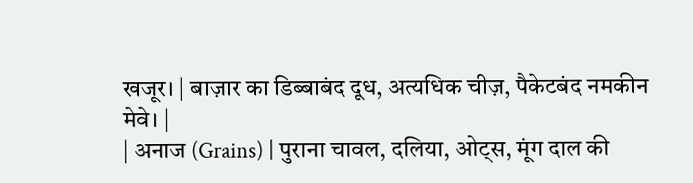खजूर। | बाज़ार का डिब्बाबंद दूध, अत्यधिक चीज़, पैकेटबंद नमकीन मेवे। |
| अनाज (Grains) | पुराना चावल, दलिया, ओट्स, मूंग दाल की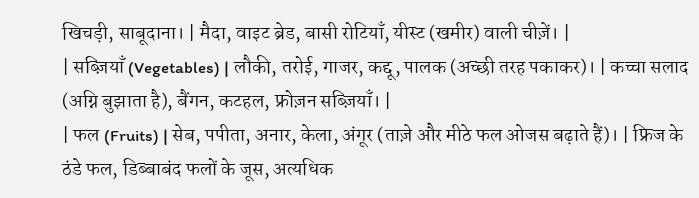खिचड़ी, साबूदाना। | मैदा, वाइट ब्रेड, बासी रोटियाँ, यीस्ट (खमीर) वाली चीज़ें। |
| सब्ज़ियाँ (Vegetables) | लौकी, तरोई, गाजर, कद्दू, पालक (अच्छी तरह पकाकर)। | कच्चा सलाद (अग्नि बुझाता है), बैंगन, कटहल, फ्रोज़न सब्ज़ियाँ। |
| फल (Fruits) | सेब, पपीता, अनार, केला, अंगूर (ताज़े और मीठे फल ओजस बढ़ाते हैं)। | फ्रिज के ठंडे फल, डिब्बाबंद फलों के जूस, अत्यधिक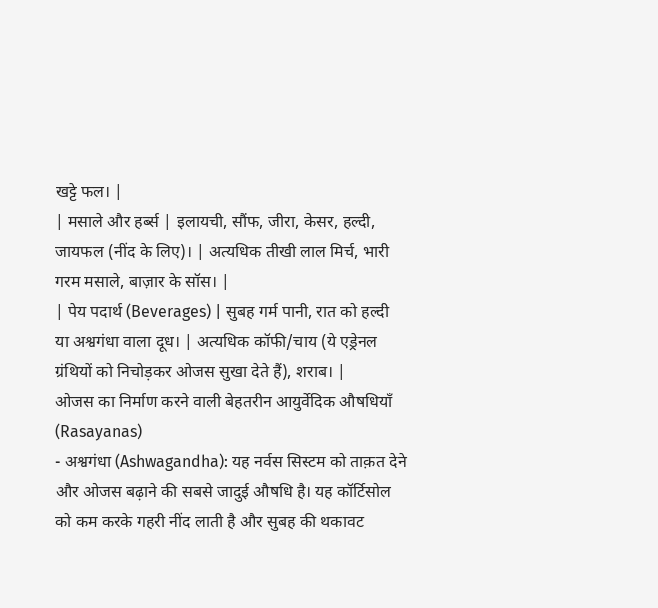खट्टे फल। |
| मसाले और हर्ब्स | इलायची, सौंफ, जीरा, केसर, हल्दी, जायफल (नींद के लिए)। | अत्यधिक तीखी लाल मिर्च, भारी गरम मसाले, बाज़ार के सॉस। |
| पेय पदार्थ (Beverages) | सुबह गर्म पानी, रात को हल्दी या अश्वगंधा वाला दूध। | अत्यधिक कॉफी/चाय (ये एड्रेनल ग्रंथियों को निचोड़कर ओजस सुखा देते हैं), शराब। |
ओजस का निर्माण करने वाली बेहतरीन आयुर्वेदिक औषधियाँ (Rasayanas)
- अश्वगंधा (Ashwagandha): यह नर्वस सिस्टम को ताक़त देने और ओजस बढ़ाने की सबसे जादुई औषधि है। यह कॉर्टिसोल को कम करके गहरी नींद लाती है और सुबह की थकावट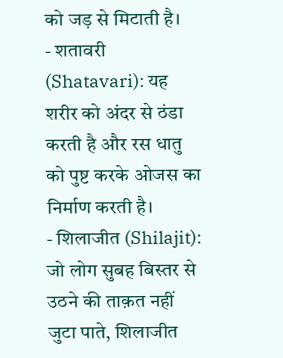को जड़ से मिटाती है।
- शतावरी (Shatavari): यह शरीर को अंदर से ठंडा करती है और रस धातु को पुष्ट करके ओजस का निर्माण करती है।
- शिलाजीत (Shilajit): जो लोग सुबह बिस्तर से उठने की ताक़त नहीं जुटा पाते, शिलाजीत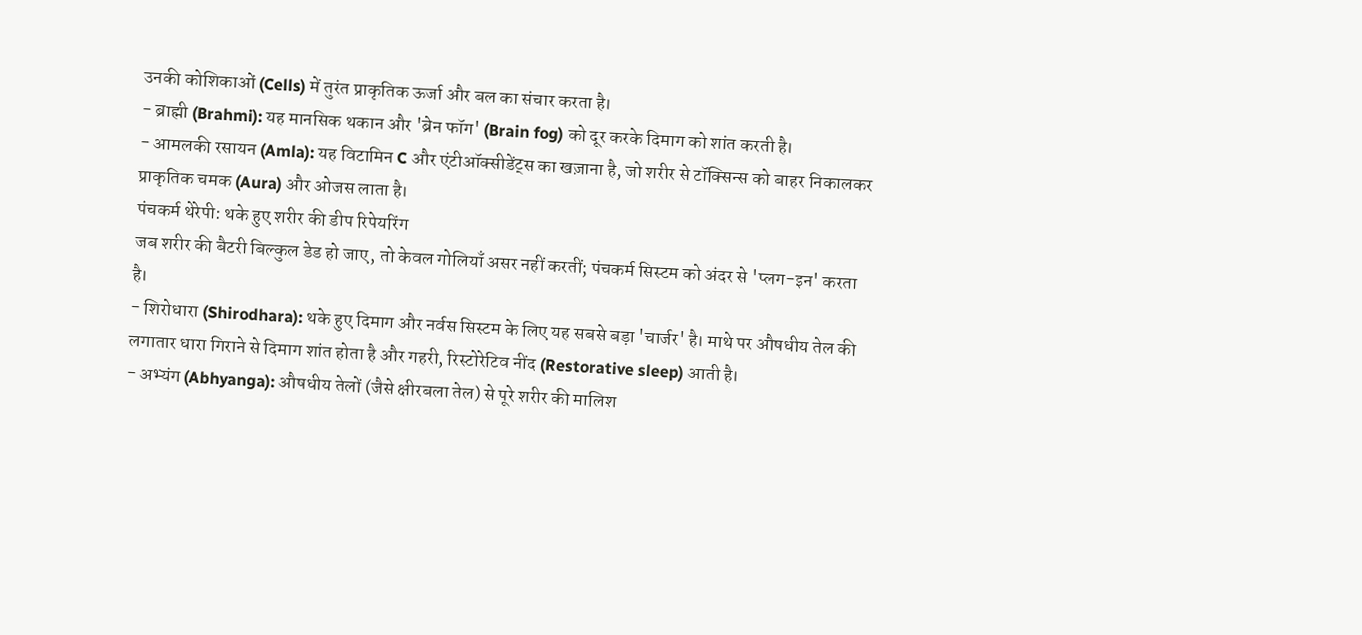उनकी कोशिकाओं (Cells) में तुरंत प्राकृतिक ऊर्जा और बल का संचार करता है।
- ब्राह्मी (Brahmi): यह मानसिक थकान और 'ब्रेन फॉग' (Brain fog) को दूर करके दिमाग को शांत करती है।
- आमलकी रसायन (Amla): यह विटामिन C और एंटीऑक्सीडेंट्स का खज़ाना है, जो शरीर से टॉक्सिन्स को बाहर निकालकर प्राकृतिक चमक (Aura) और ओजस लाता है।
पंचकर्म थेरेपी: थके हुए शरीर की डीप रिपेयरिंग
जब शरीर की बैटरी बिल्कुल डेड हो जाए, तो केवल गोलियाँ असर नहीं करतीं; पंचकर्म सिस्टम को अंदर से 'प्लग-इन' करता है।
- शिरोधारा (Shirodhara): थके हुए दिमाग और नर्वस सिस्टम के लिए यह सबसे बड़ा 'चार्जर' है। माथे पर औषधीय तेल की लगातार धारा गिराने से दिमाग शांत होता है और गहरी, रिस्टोरेटिव नींद (Restorative sleep) आती है।
- अभ्यंग (Abhyanga): औषधीय तेलों (जैसे क्षीरबला तेल) से पूरे शरीर की मालिश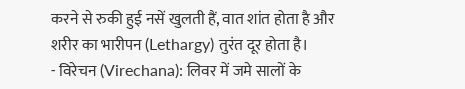करने से रुकी हुई नसें खुलती हैं, वात शांत होता है और शरीर का भारीपन (Lethargy) तुरंत दूर होता है।
- विरेचन (Virechana): लिवर में जमे सालों के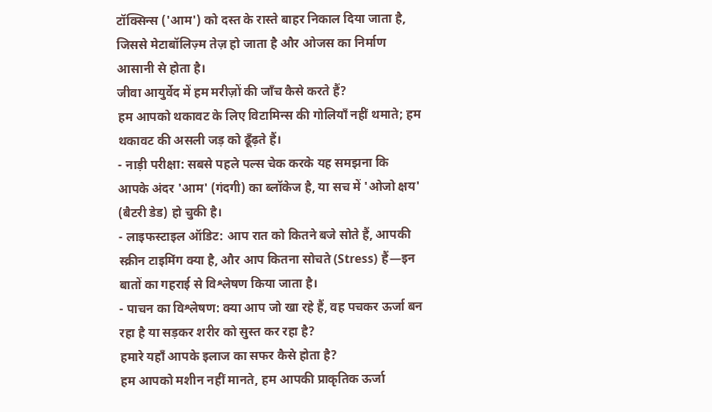टॉक्सिन्स ('आम') को दस्त के रास्ते बाहर निकाल दिया जाता है, जिससे मेटाबॉलिज़्म तेज़ हो जाता है और ओजस का निर्माण आसानी से होता है।
जीवा आयुर्वेद में हम मरीज़ों की जाँच कैसे करते हैं?
हम आपको थकावट के लिए विटामिन्स की गोलियाँ नहीं थमाते; हम थकावट की असली जड़ को ढूँढ़ते हैं।
- नाड़ी परीक्षा: सबसे पहले पल्स चेक करके यह समझना कि आपके अंदर 'आम' (गंदगी) का ब्लॉकेज है, या सच में 'ओजो क्षय' (बैटरी डेड) हो चुकी है।
- लाइफस्टाइल ऑडिट: आप रात को कितने बजे सोते हैं, आपकी स्क्रीन टाइमिंग क्या है, और आप कितना सोचते (Stress) हैं—इन बातों का गहराई से विश्लेषण किया जाता है।
- पाचन का विश्लेषण: क्या आप जो खा रहे हैं, वह पचकर ऊर्जा बन रहा है या सड़कर शरीर को सुस्त कर रहा है?
हमारे यहाँ आपके इलाज का सफर कैसे होता है?
हम आपको मशीन नहीं मानते, हम आपकी प्राकृतिक ऊर्जा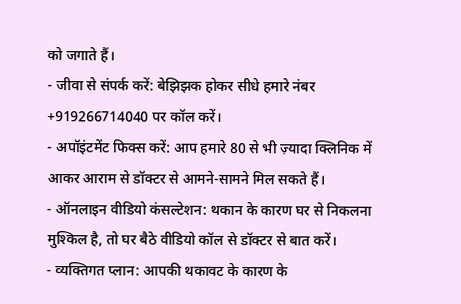को जगाते हैं।
- जीवा से संपर्क करें: बेझिझक होकर सीधे हमारे नंबर +919266714040 पर कॉल करें।
- अपॉइंटमेंट फिक्स करें: आप हमारे 80 से भी ज़्यादा क्लिनिक में आकर आराम से डॉक्टर से आमने-सामने मिल सकते हैं।
- ऑनलाइन वीडियो कंसल्टेशन: थकान के कारण घर से निकलना मुश्किल है, तो घर बैठे वीडियो कॉल से डॉक्टर से बात करें।
- व्यक्तिगत प्लान: आपकी थकावट के कारण के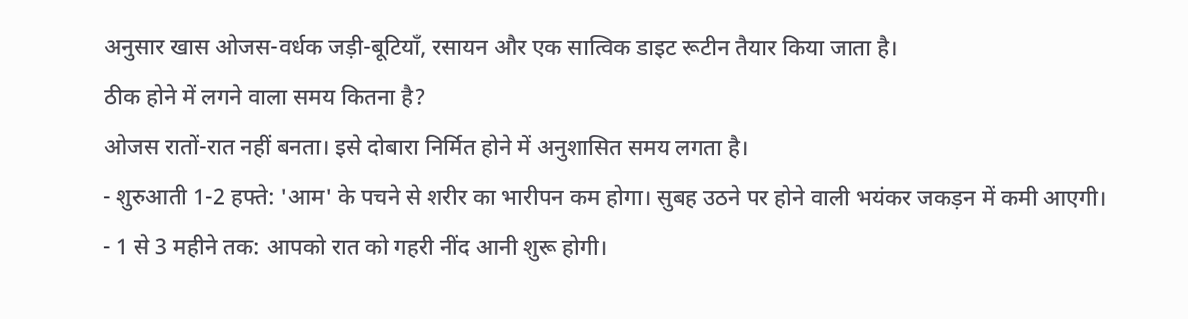अनुसार खास ओजस-वर्धक जड़ी-बूटियाँ, रसायन और एक सात्विक डाइट रूटीन तैयार किया जाता है।
ठीक होने में लगने वाला समय कितना है?
ओजस रातों-रात नहीं बनता। इसे दोबारा निर्मित होने में अनुशासित समय लगता है।
- शुरुआती 1-2 हफ्ते: 'आम' के पचने से शरीर का भारीपन कम होगा। सुबह उठने पर होने वाली भयंकर जकड़न में कमी आएगी।
- 1 से 3 महीने तक: आपको रात को गहरी नींद आनी शुरू होगी।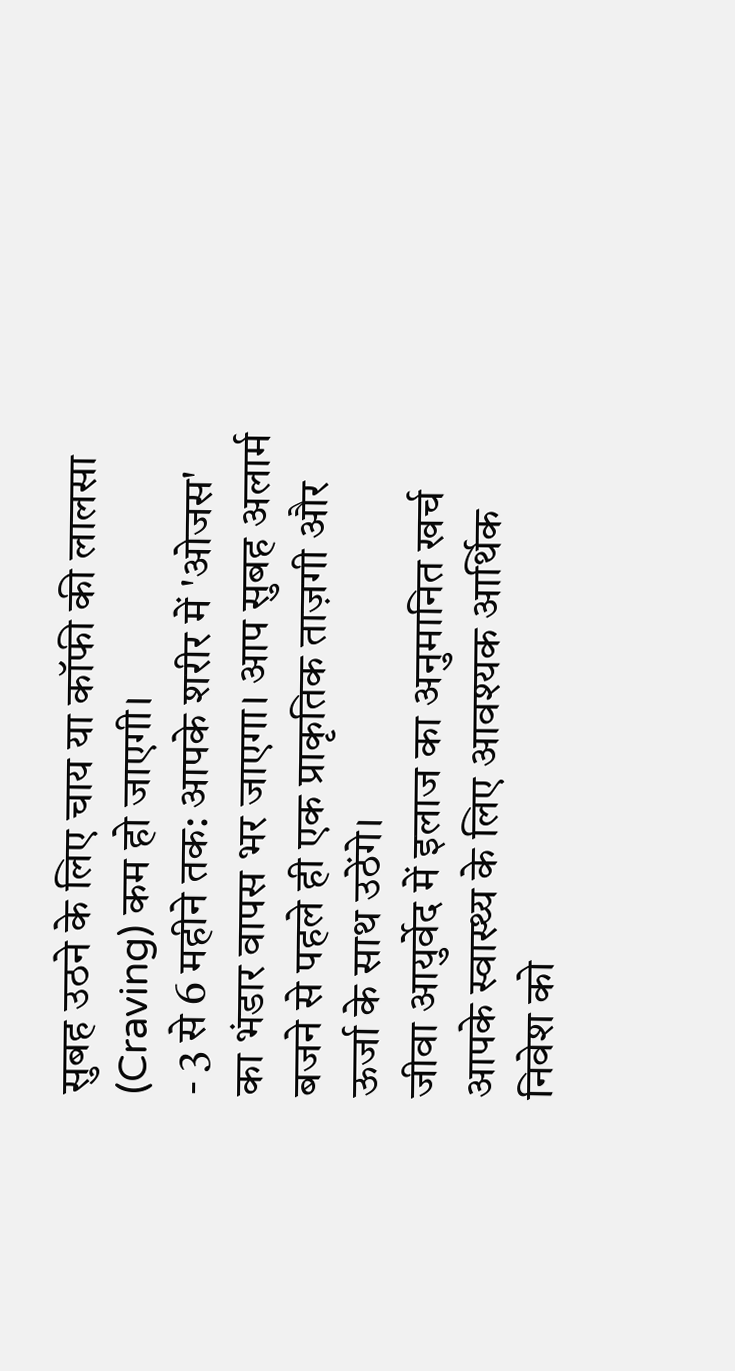सुबह उठने के लिए चाय या कॉफी की लालसा (Craving) कम हो जाएगी।
- 3 से 6 महीने तक: आपके शरीर में 'ओजस' का भंडार वापस भर जाएगा। आप सुबह अलार्म बजने से पहले ही एक प्राकृतिक ताज़गी और ऊर्जा के साथ उठेंगे।
जीवा आयुर्वेद में इलाज का अनुमानित खर्च
आपके स्वास्थ्य के लिए आवश्यक आर्थिक निवेश को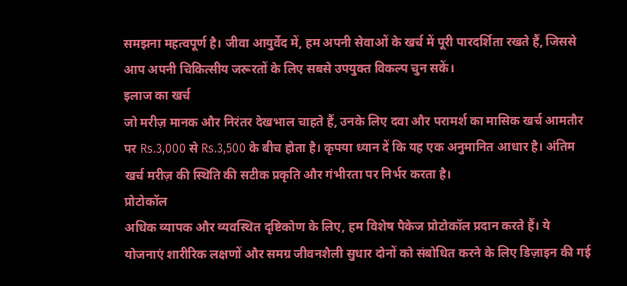समझना महत्वपूर्ण है। जीवा आयुर्वेद में, हम अपनी सेवाओं के खर्च में पूरी पारदर्शिता रखते हैं, जिससे आप अपनी चिकित्सीय जरूरतों के लिए सबसे उपयुक्त विकल्प चुन सकें।
इलाज का खर्च
जो मरीज़ मानक और निरंतर देखभाल चाहते हैं, उनके लिए दवा और परामर्श का मासिक खर्च आमतौर पर Rs.3,000 से Rs.3,500 के बीच होता है। कृपया ध्यान दें कि यह एक अनुमानित आधार है। अंतिम खर्च मरीज़ की स्थिति की सटीक प्रकृति और गंभीरता पर निर्भर करता है।
प्रोटोकॉल
अधिक व्यापक और व्यवस्थित दृष्टिकोण के लिए, हम विशेष पैकेज प्रोटोकॉल प्रदान करते हैं। ये योजनाएं शारीरिक लक्षणों और समग्र जीवनशैली सुधार दोनों को संबोधित करने के लिए डिज़ाइन की गई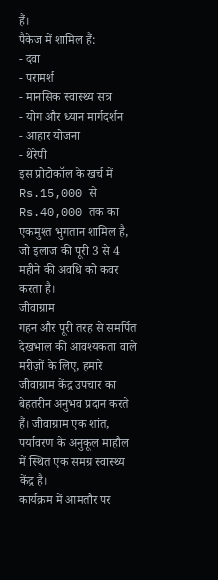हैं।
पैकेज में शामिल हैं:
- दवा
- परामर्श
- मानसिक स्वास्थ्य सत्र
- योग और ध्यान मार्गदर्शन
- आहार योजना
- थेरेपी
इस प्रोटोकॉल के खर्च में Rs.15,000 से Rs.40,000 तक का एकमुश्त भुगतान शामिल है, जो इलाज की पूरी 3 से 4 महीने की अवधि को कवर करता है।
जीवाग्राम
गहन और पूरी तरह से समर्पित देखभाल की आवश्यकता वाले मरीज़ों के लिए, हमारे जीवाग्राम केंद्र उपचार का बेहतरीन अनुभव प्रदान करते हैं। जीवाग्राम एक शांत, पर्यावरण के अनुकूल माहौल में स्थित एक समग्र स्वास्थ्य केंद्र है।
कार्यक्रम में आमतौर पर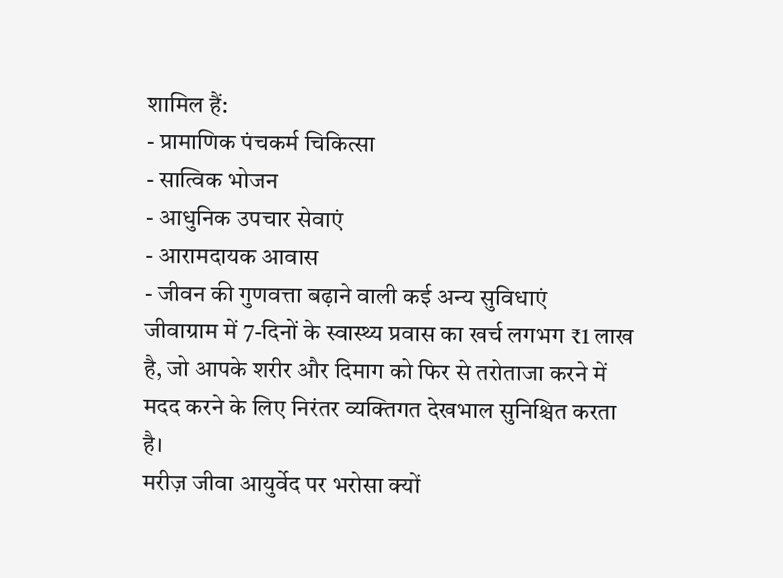शामिल हैं:
- प्रामाणिक पंचकर्म चिकित्सा
- सात्विक भोजन
- आधुनिक उपचार सेवाएं
- आरामदायक आवास
- जीवन की गुणवत्ता बढ़ाने वाली कई अन्य सुविधाएं
जीवाग्राम में 7-दिनों के स्वास्थ्य प्रवास का खर्च लगभग ₹1 लाख है, जो आपके शरीर और दिमाग को फिर से तरोताजा करने में मदद करने के लिए निरंतर व्यक्तिगत देखभाल सुनिश्चित करता है।
मरीज़ जीवा आयुर्वेद पर भरोसा क्यों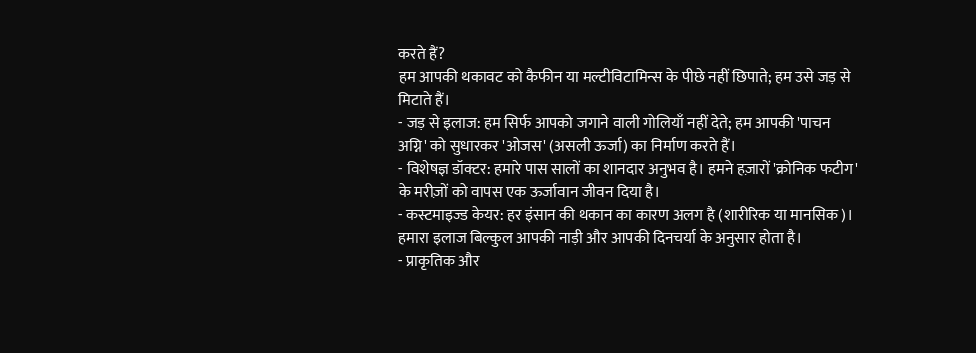करते हैं?
हम आपकी थकावट को कैफीन या मल्टीविटामिन्स के पीछे नहीं छिपाते; हम उसे जड़ से मिटाते हैं।
- जड़ से इलाज: हम सिर्फ आपको जगाने वाली गोलियाँ नहीं देते; हम आपकी 'पाचन अग्नि' को सुधारकर 'ओजस' (असली ऊर्जा) का निर्माण करते हैं।
- विशेषज्ञ डॉक्टर: हमारे पास सालों का शानदार अनुभव है। हमने हज़ारों 'क्रोनिक फटीग' के मरीज़ों को वापस एक ऊर्जावान जीवन दिया है।
- कस्टमाइज्ड केयर: हर इंसान की थकान का कारण अलग है (शारीरिक या मानसिक)। हमारा इलाज बिल्कुल आपकी नाड़ी और आपकी दिनचर्या के अनुसार होता है।
- प्राकृतिक और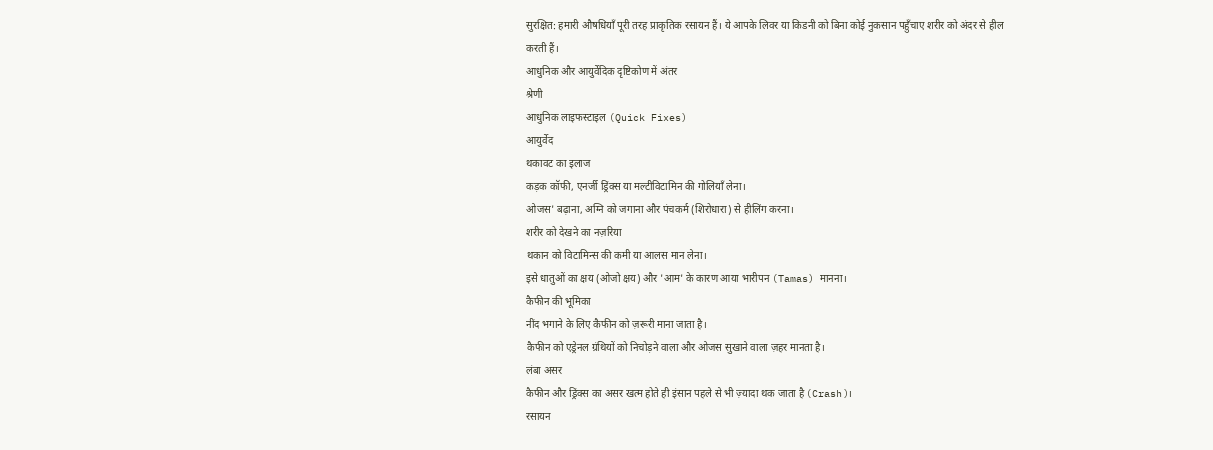सुरक्षित: हमारी औषधियाँ पूरी तरह प्राकृतिक रसायन हैं। ये आपके लिवर या किडनी को बिना कोई नुकसान पहुँचाए शरीर को अंदर से हील करती हैं।
आधुनिक और आयुर्वेदिक दृष्टिकोण में अंतर
श्रेणी
आधुनिक लाइफस्टाइल (Quick Fixes)
आयुर्वेद
थकावट का इलाज
कड़क कॉफी, एनर्जी ड्रिंक्स या मल्टीविटामिन की गोलियाँ लेना।
ओजस' बढ़ाना, अग्नि को जगाना और पंचकर्म (शिरोधारा) से हीलिंग करना।
शरीर को देखने का नज़रिया
थकान को विटामिन्स की कमी या आलस मान लेना।
इसे धातुओं का क्षय (ओजो क्षय) और 'आम' के कारण आया भारीपन (Tamas) मानना।
कैफीन की भूमिका
नींद भगाने के लिए कैफीन को ज़रूरी माना जाता है।
कैफीन को एड्रेनल ग्रंथियों को निचोड़ने वाला और ओजस सुखाने वाला ज़हर मानता है।
लंबा असर
कैफीन और ड्रिंक्स का असर खत्म होते ही इंसान पहले से भी ज़्यादा थक जाता है (Crash)।
रसायन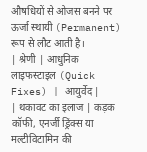औषधियों से ओजस बनने पर ऊर्जा स्थायी (Permanent) रूप से लौट आती है।
| श्रेणी | आधुनिक लाइफस्टाइल (Quick Fixes) | आयुर्वेद |
| थकावट का इलाज | कड़क कॉफी, एनर्जी ड्रिंक्स या मल्टीविटामिन की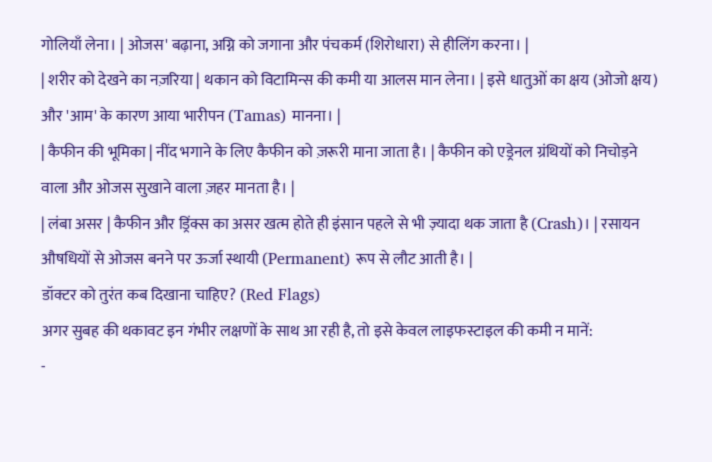गोलियाँ लेना। | ओजस' बढ़ाना, अग्नि को जगाना और पंचकर्म (शिरोधारा) से हीलिंग करना। |
| शरीर को देखने का नज़रिया | थकान को विटामिन्स की कमी या आलस मान लेना। | इसे धातुओं का क्षय (ओजो क्षय) और 'आम' के कारण आया भारीपन (Tamas) मानना। |
| कैफीन की भूमिका | नींद भगाने के लिए कैफीन को ज़रूरी माना जाता है। | कैफीन को एड्रेनल ग्रंथियों को निचोड़ने वाला और ओजस सुखाने वाला ज़हर मानता है। |
| लंबा असर | कैफीन और ड्रिंक्स का असर खत्म होते ही इंसान पहले से भी ज़्यादा थक जाता है (Crash)। | रसायन औषधियों से ओजस बनने पर ऊर्जा स्थायी (Permanent) रूप से लौट आती है। |
डॉक्टर को तुरंत कब दिखाना चाहिए? (Red Flags)
अगर सुबह की थकावट इन गंभीर लक्षणों के साथ आ रही है, तो इसे केवल लाइफस्टाइल की कमी न मानें:
-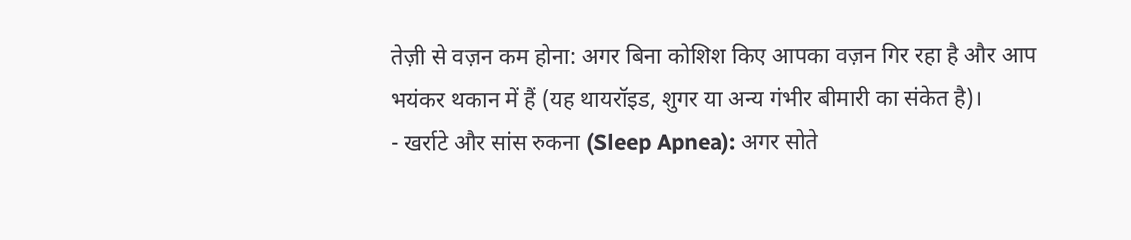तेज़ी से वज़न कम होना: अगर बिना कोशिश किए आपका वज़न गिर रहा है और आप भयंकर थकान में हैं (यह थायरॉइड, शुगर या अन्य गंभीर बीमारी का संकेत है)।
- खर्राटे और सांस रुकना (Sleep Apnea): अगर सोते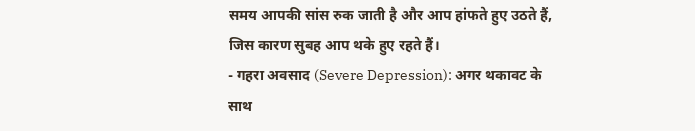समय आपकी सांस रुक जाती है और आप हांफते हुए उठते हैं, जिस कारण सुबह आप थके हुए रहते हैं।
- गहरा अवसाद (Severe Depression): अगर थकावट के साथ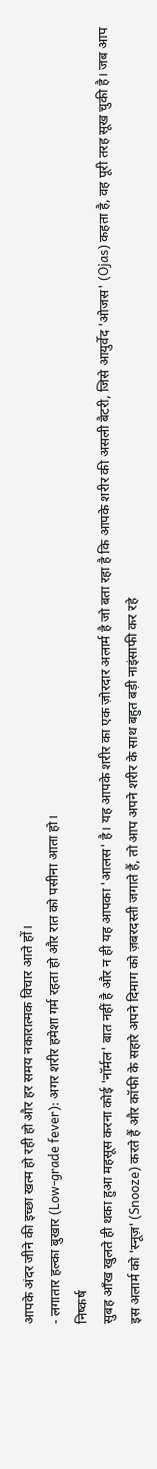आपके अंदर जीने की इच्छा खत्म हो रही हो और हर समय नकारात्मक विचार आते हों।
- लगातार हल्का बुखार (Low-grade fever): अगर शरीर हमेशा गर्म रहता हो और रात को पसीना आता हो।
निष्कर्ष
सुबह आँख खुलते ही थका हुआ महसूस करना कोई 'नॉर्मल' बात नहीं है और न ही यह आपका 'आलस' है। यह आपके शरीर का एक ज़ोरदार अलार्म है जो बता रहा है कि आपके शरीर की असली बैटरी, जिसे आयुर्वेद 'ओजस' (Ojas) कहता है, वह पूरी तरह सूख चुकी है। जब आप इस अलार्म को 'स्नूज़' (Snooze) करते हैं और कॉफी के सहारे अपने दिमाग को ज़बरदस्ती जगाते हैं, तो आप अपने शरीर के साथ बहुत बड़ी नाइंसाफी कर रहे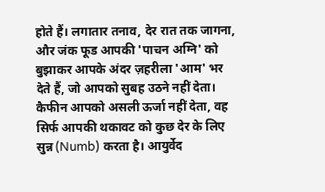होते हैं। लगातार तनाव, देर रात तक जागना, और जंक फूड आपकी 'पाचन अग्नि' को बुझाकर आपके अंदर ज़हरीला 'आम' भर देते हैं, जो आपको सुबह उठने नहीं देता। कैफीन आपको असली ऊर्जा नहीं देता, वह सिर्फ आपकी थकावट को कुछ देर के लिए सुन्न (Numb) करता है। आयुर्वेद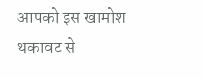आपको इस खामोश थकावट से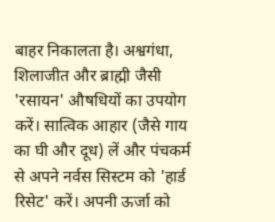बाहर निकालता है। अश्वगंधा, शिलाजीत और ब्राह्मी जैसी 'रसायन' औषधियों का उपयोग करें। सात्विक आहार (जैसे गाय का घी और दूध) लें और पंचकर्म से अपने नर्वस सिस्टम को 'हार्ड रिसेट' करें। अपनी ऊर्जा को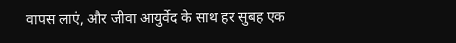वापस लाएं, और जीवा आयुर्वेद के साथ हर सुबह एक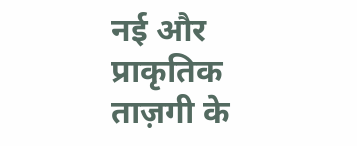नई और प्राकृतिक ताज़गी के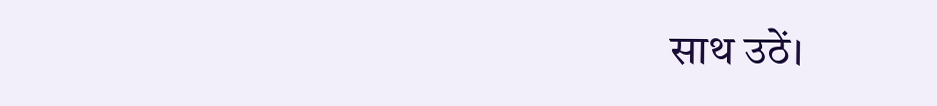साथ उठें।